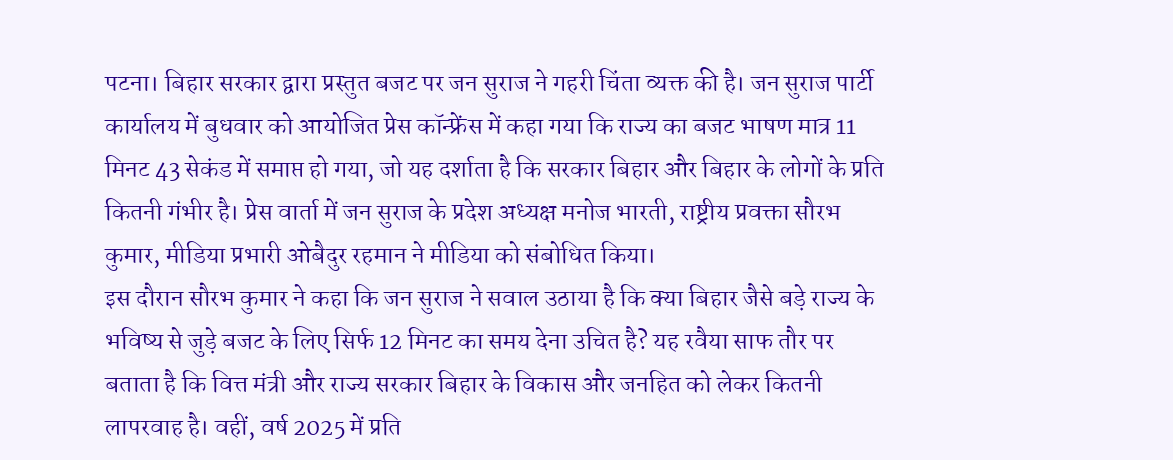पटना। बिहार सरकार द्वारा प्रस्तुत बजट पर जन सुराज ने गहरी चिंता व्यक्त की है। जन सुराज पार्टी कार्यालय में बुधवार को आयोजित प्रेस कॉन्फ्रेंस में कहा गया कि राज्य का बजट भाषण मात्र 11 मिनट 43 सेकंड में समाप्त हो गया, जो यह दर्शाता है कि सरकार बिहार और बिहार के लोगों के प्रति कितनी गंभीर है। प्रेस वार्ता में जन सुराज के प्रदेश अध्यक्ष मनोज भारती, राष्ट्रीय प्रवक्ता सौरभ कुमार, मीडिया प्रभारी ओबैदुर रहमान ने मीडिया को संबोधित किया।
इस दौरान सौरभ कुमार ने कहा कि जन सुराज ने सवाल उठाया है कि क्या बिहार जैसे बड़े राज्य के भविष्य से जुड़े बजट के लिए सिर्फ 12 मिनट का समय देना उचित है? यह रवैया साफ तौर पर बताता है कि वित्त मंत्री और राज्य सरकार बिहार के विकास और जनहित को लेकर कितनी लापरवाह है। वहीं, वर्ष 2025 में प्रति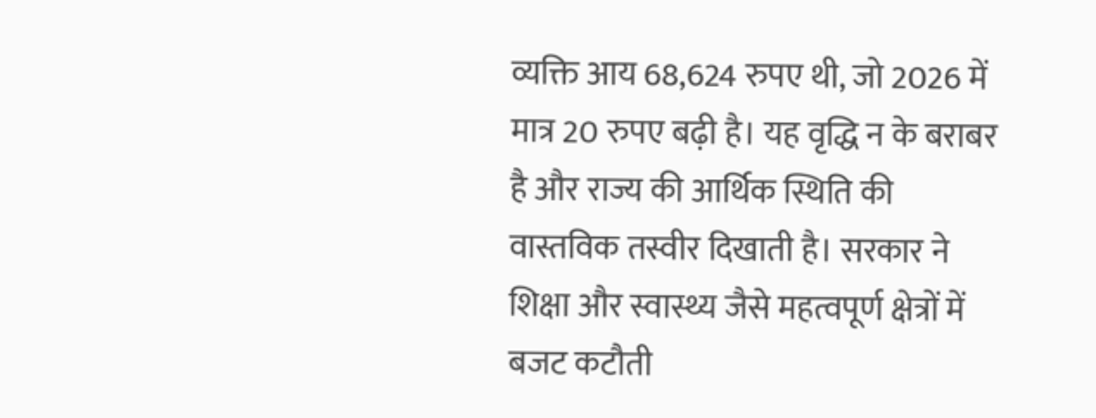व्यक्ति आय 68,624 रुपए थी, जो 2026 में मात्र 20 रुपए बढ़ी है। यह वृद्धि न के बराबर है और राज्य की आर्थिक स्थिति की वास्तविक तस्वीर दिखाती है। सरकार ने शिक्षा और स्वास्थ्य जैसे महत्वपूर्ण क्षेत्रों में बजट कटौती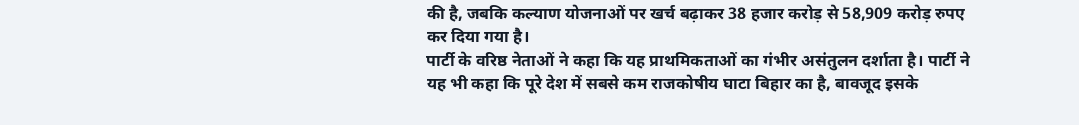की है, जबकि कल्याण योजनाओं पर खर्च बढ़ाकर 38 हजार करोड़ से 58,909 करोड़ रुपए कर दिया गया है।
पार्टी के वरिष्ठ नेताओं ने कहा कि यह प्राथमिकताओं का गंभीर असंतुलन दर्शाता है। पार्टी ने यह भी कहा कि पूरे देश में सबसे कम राजकोषीय घाटा बिहार का है, बावजूद इसके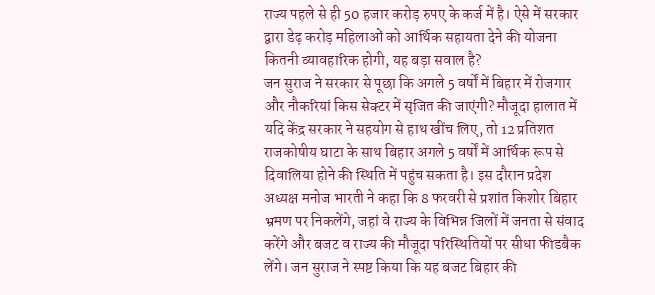राज्य पहले से ही 50 हजार करोड़ रुपए के कर्ज में है। ऐसे में सरकार द्वारा डेढ़ करोड़ महिलाओं को आर्थिक सहायता देने की योजना कितनी व्यावहारिक होगी, यह बड़ा सवाल है?
जन सुराज ने सरकार से पूछा कि अगले 5 वर्षों में बिहार में रोजगार और नौकरियां किस सेक्टर में सृजित की जाएंगी? मौजूदा हालात में यदि केंद्र सरकार ने सहयोग से हाथ खींच लिए, तो 12 प्रतिशत राजकोषीय घाटा के साथ बिहार अगले 5 वर्षों में आर्थिक रूप से दिवालिया होने की स्थिति में पहुंच सकता है। इस दौरान प्रदेश अध्यक्ष मनोज भारती ने कहा कि 8 फरवरी से प्रशांत किशोर बिहार भ्रमण पर निकलेंगे, जहां वे राज्य के विभिन्न जिलों में जनता से संवाद करेंगे और बजट व राज्य की मौजूदा परिस्थितियों पर सीधा फीडबैक लेंगे। जन सुराज ने स्पष्ट किया कि यह बजट बिहार की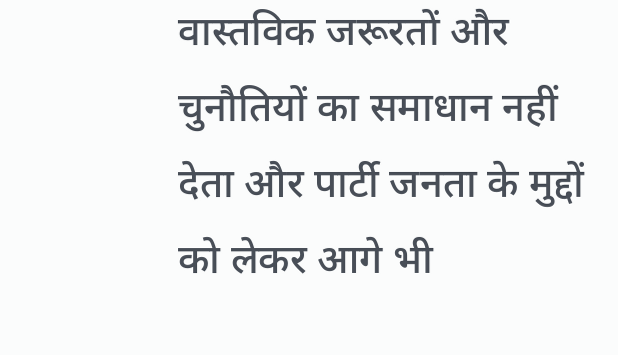वास्तविक जरूरतों और चुनौतियों का समाधान नहीं देता और पार्टी जनता के मुद्दों को लेकर आगे भी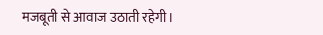मजबूती से आवाज उठाती रहेगी।